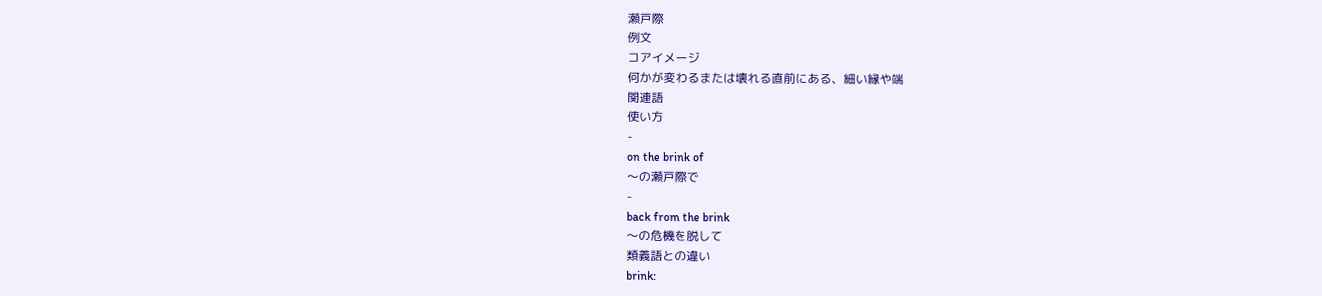瀬戸際
例文
コアイメージ
何かが変わるまたは壊れる直前にある、細い縁や端
関連語
使い方
-
on the brink of
〜の瀬戸際で
-
back from the brink
〜の危機を脱して
類義語との違い
brink: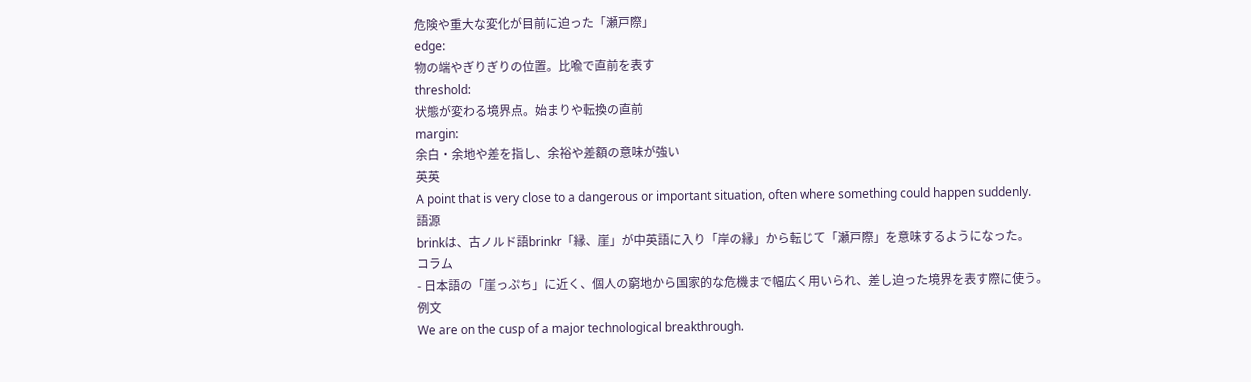危険や重大な変化が目前に迫った「瀬戸際」
edge:
物の端やぎりぎりの位置。比喩で直前を表す
threshold:
状態が変わる境界点。始まりや転換の直前
margin:
余白・余地や差を指し、余裕や差額の意味が強い
英英
A point that is very close to a dangerous or important situation, often where something could happen suddenly.
語源
brinkは、古ノルド語brinkr「縁、崖」が中英語に入り「岸の縁」から転じて「瀬戸際」を意味するようになった。
コラム
- 日本語の「崖っぷち」に近く、個人の窮地から国家的な危機まで幅広く用いられ、差し迫った境界を表す際に使う。
例文
We are on the cusp of a major technological breakthrough.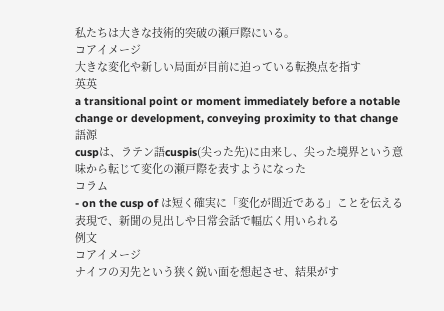私たちは大きな技術的突破の瀬戸際にいる。
コアイメージ
大きな変化や新しい局面が目前に迫っている転換点を指す
英英
a transitional point or moment immediately before a notable change or development, conveying proximity to that change
語源
cuspは、ラテン語cuspis(尖った先)に由来し、尖った境界という意味から転じて変化の瀬戸際を表すようになった
コラム
- on the cusp of は短く確実に「変化が間近である」ことを伝える表現で、新聞の見出しや日常会話で幅広く用いられる
例文
コアイメージ
ナイフの刃先という狭く鋭い面を想起させ、結果がす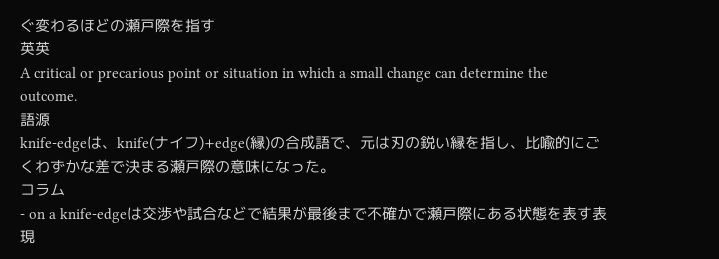ぐ変わるほどの瀬戸際を指す
英英
A critical or precarious point or situation in which a small change can determine the outcome.
語源
knife-edgeは、knife(ナイフ)+edge(縁)の合成語で、元は刃の鋭い縁を指し、比喩的にごくわずかな差で決まる瀬戸際の意味になった。
コラム
- on a knife-edgeは交渉や試合などで結果が最後まで不確かで瀬戸際にある状態を表す表現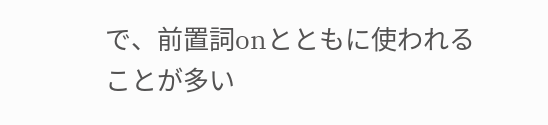で、前置詞onとともに使われることが多い